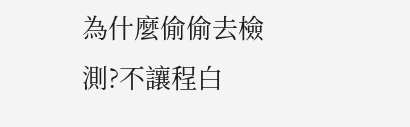為什麼偷偷去檢測?不讓程白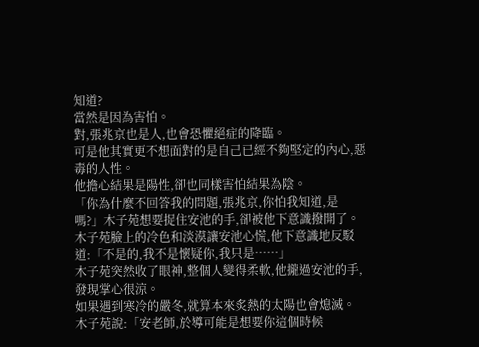知道?
當然是因為害怕。
對,張兆京也是人,也會恐懼絕症的降臨。
可是他其實更不想面對的是自己已經不夠堅定的內心,惡毒的人性。
他擔心結果是陽性,卻也同樣害怕結果為陰。
「你為什麼不回答我的問題,張兆京,你怕我知道,是嗎?」木子苑想要捉住安池的手,卻被他下意識撥開了。
木子苑臉上的冷色和淡漠讓安池心慌,他下意識地反駁道:「不是的,我不是懷疑你,我只是……」
木子苑突然收了眼神,整個人變得柔軟,他攏過安池的手,發現掌心很涼。
如果遇到寒冷的嚴冬,就算本來炙熱的太陽也會熄滅。
木子苑說:「安老師,於導可能是想要你這個時候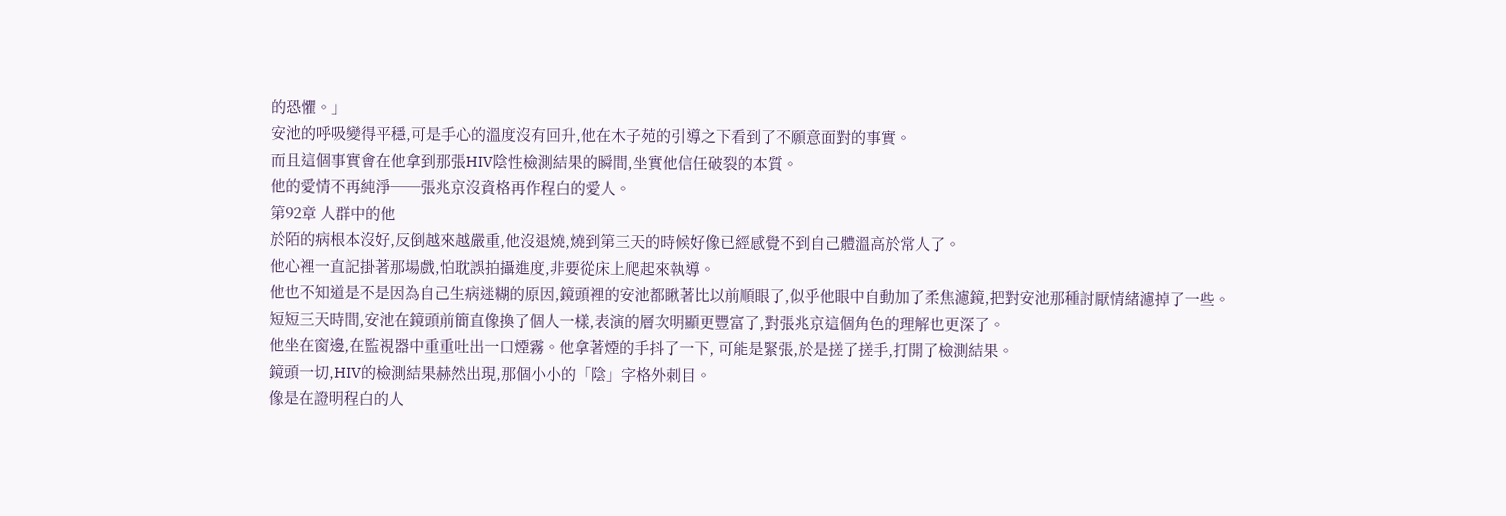的恐懼。」
安池的呼吸變得平穩,可是手心的溫度沒有回升,他在木子苑的引導之下看到了不願意面對的事實。
而且這個事實會在他拿到那張HIV陰性檢測結果的瞬間,坐實他信任破裂的本質。
他的愛情不再純淨──張兆京沒資格再作程白的愛人。
第92章 人群中的他
於陌的病根本沒好,反倒越來越嚴重,他沒退燒,燒到第三天的時候好像已經感覺不到自己體溫高於常人了。
他心裡一直記掛著那場戲,怕耽誤拍攝進度,非要從床上爬起來執導。
他也不知道是不是因為自己生病迷糊的原因,鏡頭裡的安池都瞅著比以前順眼了,似乎他眼中自動加了柔焦濾鏡,把對安池那種討厭情緒濾掉了一些。
短短三天時間,安池在鏡頭前簡直像換了個人一樣,表演的層次明顯更豐富了,對張兆京這個角色的理解也更深了。
他坐在窗邊,在監視器中重重吐出一口煙霧。他拿著煙的手抖了一下, 可能是緊張,於是搓了搓手,打開了檢測結果。
鏡頭一切,HIV的檢測結果赫然出現,那個小小的「陰」字格外刺目。
像是在證明程白的人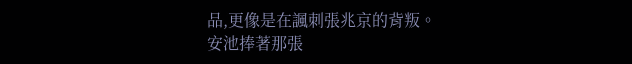品,更像是在諷刺張兆京的背叛。
安池捧著那張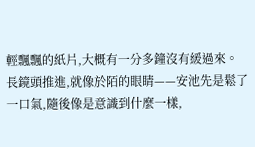輕飄飄的紙片,大概有一分多鐘沒有緩過來。
長鏡頭推進,就像於陌的眼睛——安池先是鬆了一口氣,隨後像是意識到什麼一樣,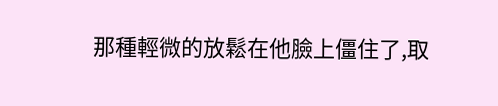那種輕微的放鬆在他臉上僵住了,取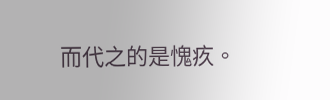而代之的是愧疚。